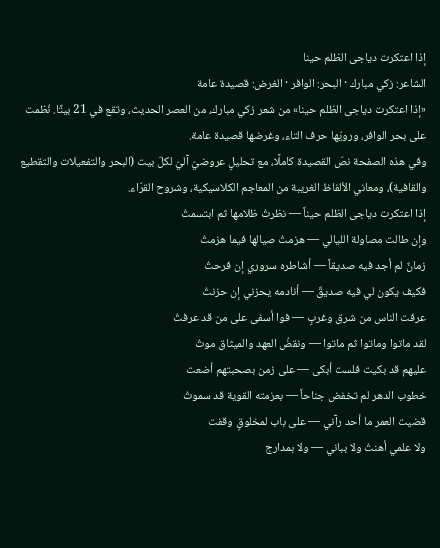إذا اعتكرت دياجى الظلم حينا
الشاعر: زكي مبارك · البحر: الوافر · الغرض: قصيدة عامة
«إذا اعتكرت دياجى الظلم حينا» من شعر زكي مبارك، من العصر الحديث، وتقع في 21 بيتًا. نُظمت على بحر الوافر، ورويّها حرف التاء، وغرضها قصيدة عامة.
وفي هذه الصفحة نصّ القصيدة كاملًا، مع تحليلٍ عروضيّ آليّ لكلّ بيت (البحر والتفعيلات والتقطيع والقافية)، ومعاني الألفاظ الغريبة من المعاجم الكلاسيكية، وشروح القرّاء.
إذا اعتكرت دياجى الظلم حيناً — نظرتُ ظلامها ثم ابتسمتُ
وإن طالت مصاولة الليالي — هزمتُ صيالها فيما هزمتُ
زمانٌ لم أجد فيه صديقاً — أشاطره سروري إن فرحتُ
فكيف يكون لي فيه صديقٌ — أنادمه يحزني إن حزنتُ
عرفت الناس من شرق وغربٍ — فوا أسفى على من قد عرفتُ
لقد ماتوا وماتوا ثم ماتوا — ونقضُ العهد والميثاق موتُ
عليهم قد بكيت فلست أبكى — على زمن بصحبتهم أضعت
خطوب الدهر لم تخفض جناحاً — بعزمته القوية قد سموتُ
قضيت العمر ما أحد رآني — على باب لمخلوقٍ وقفت
ولا علمي أهنتُ ولا بباني — ولا بمدارج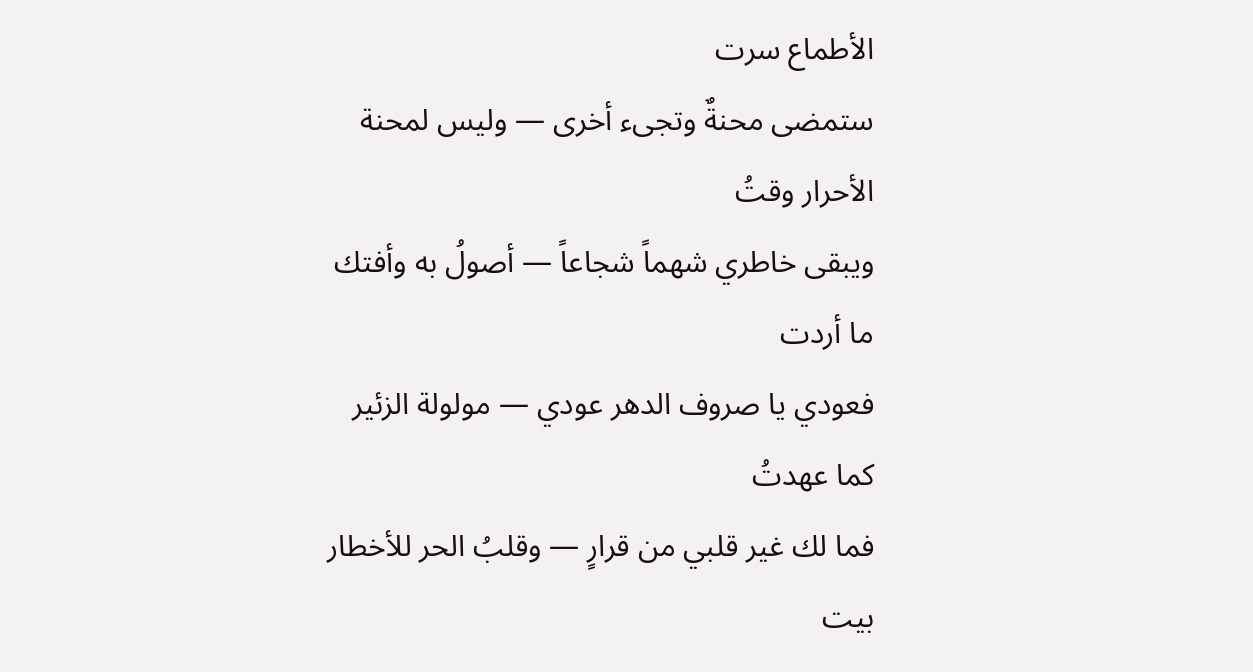الأطماع سرت
ستمضى محنةٌ وتجىء أخرى — وليس لمحنة الأحرار وقتُ
ويبقى خاطري شهماً شجاعاً — أصولُ به وأفتك ما أردت
فعودي يا صروف الدهر عودي — مولولة الزئير كما عهدتُ
فما لك غير قلبي من قرارٍ — وقلبُ الحر للأخطار بيت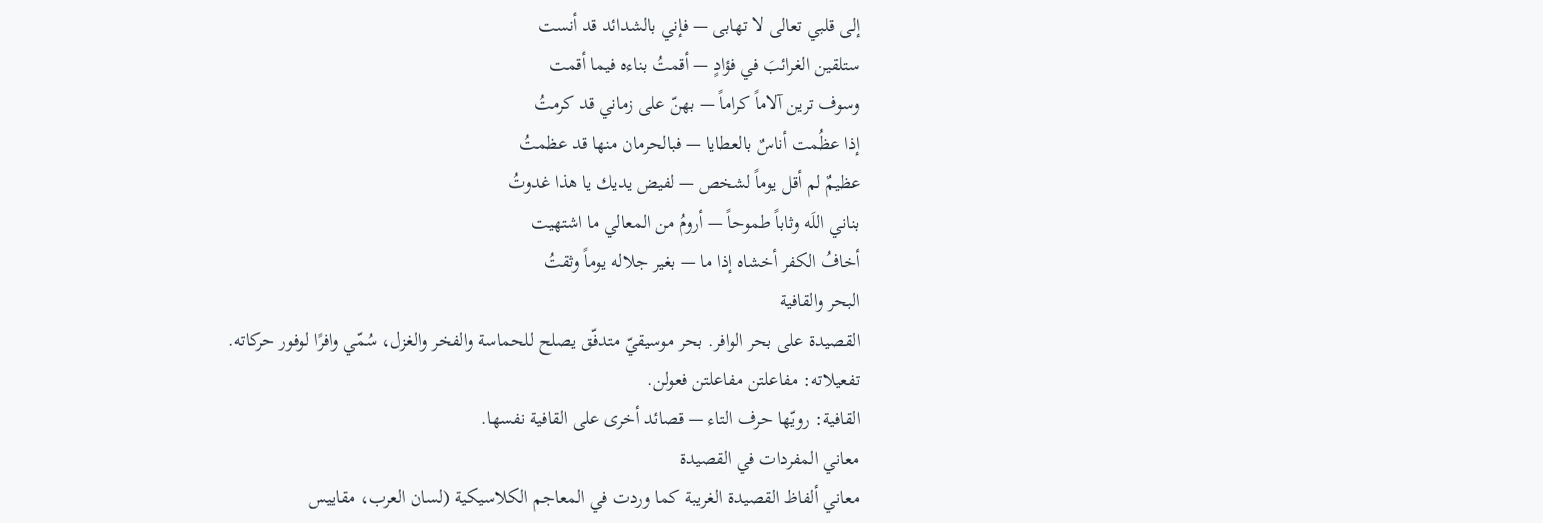إلى قلبي تعالى لا تهابى — فإني بالشدائد قد أنست
ستلقين الغرائبَ في فؤادٍ — أقمتُ بناءه فيما أقمت
وسوف ترين آلاماً كراماً — بهنّ على زماني قد كرمتُ
إذا عظُمت أناسٌ بالعطايا — فبالحرمان منها قد عظمتُ
عظيمٌ لم أقل يوماً لشخص — لفيض يديك يا هذا غدوتُ
بناني اللَه وثاباً طموحاً — أرومُ من المعالي ما اشتهيت
أخافُ الكفر أخشاه إذا ما — بغير جلاله يوماً وثقتُ
البحر والقافية
القصيدة على بحر الوافر. بحر موسيقيّ متدفّق يصلح للحماسة والفخر والغزل، سُمّي وافرًا لوفور حركاته.
تفعيلاته: مفاعلتن مفاعلتن فعولن.
القافية: رويّها حرف التاء — قصائد أخرى على القافية نفسها.
معاني المفردات في القصيدة
معاني ألفاظ القصيدة الغريبة كما وردت في المعاجم الكلاسيكية (لسان العرب، مقاييس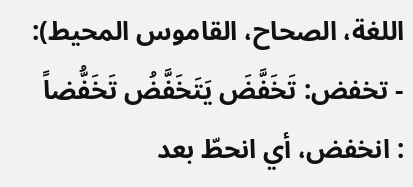اللغة، الصحاح، القاموس المحيط):
- تخفض: تَخَفَّضَ يَتَخَفَّضُ تَخَفُّضاً : انخفض، أي انحطّ بعد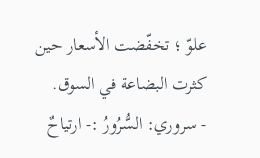علوّ ؛ تخفّضت الأسعار حين كثرت البضاعة في السوق.
- سروري: السُّرُورُ :- ارتياحٌ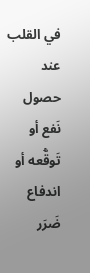في القلب عند حصول نَفع أو تَوقُّعه أو اندفاع ضَرَر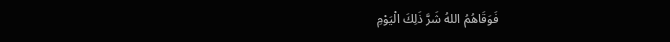فَوَقَاهُمُ اللهُ شَرَّ ذَلِكَ الْيَوْمِ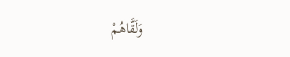وَلَقَّاهُمْ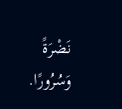نَضْرَةً وَسُرُورًا.